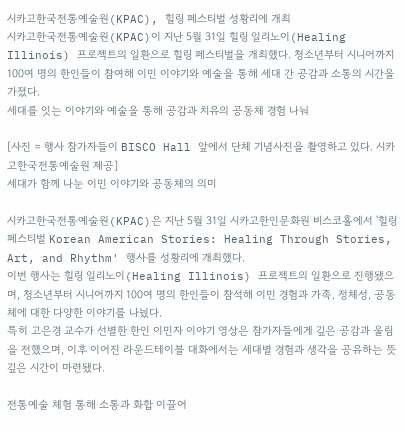시카고한국전통예술원(KPAC), 힐링 페스티벌 성황리에 개최
시카고한국전통예술원(KPAC)이 지난 5월 31일 힐링 일리노이(Healing Illinois) 프로젝트의 일환으로 힐링 페스티벌을 개최했다. 청소년부터 시니어까지 100여 명의 한인들이 참여해 이민 이야기와 예술을 통해 세대 간 공감과 소통의 시간을 가졌다.
세대를 잇는 이야기와 예술을 통해 공감과 치유의 공동체 경험 나눠

[사진 = 행사 참가자들이 BISCO Hall 앞에서 단체 기념사진을 촬영하고 있다. 시카고한국전통예술원 제공]
세대가 함께 나눈 이민 이야기와 공동체의 의미

시카고한국전통예술원(KPAC)은 지난 5월 31일 시카고한인문화원 비스코홀에서 '힐링 페스티벌 Korean American Stories: Healing Through Stories, Art, and Rhythm' 행사를 성황리에 개최했다.
이번 행사는 힐링 일리노이(Healing Illinois) 프로젝트의 일환으로 진행됐으며, 청소년부터 시니어까지 100여 명의 한인들이 참석해 이민 경험과 가족, 정체성, 공동체에 대한 다양한 이야기를 나눴다.
특히 고은경 교수가 선별한 한인 이민자 이야기 영상은 참가자들에게 깊은 공감과 울림을 전했으며, 이후 이어진 라운드테이블 대화에서는 세대별 경험과 생각을 공유하는 뜻깊은 시간이 마련됐다.

전통예술 체험 통해 소통과 화합 이끌어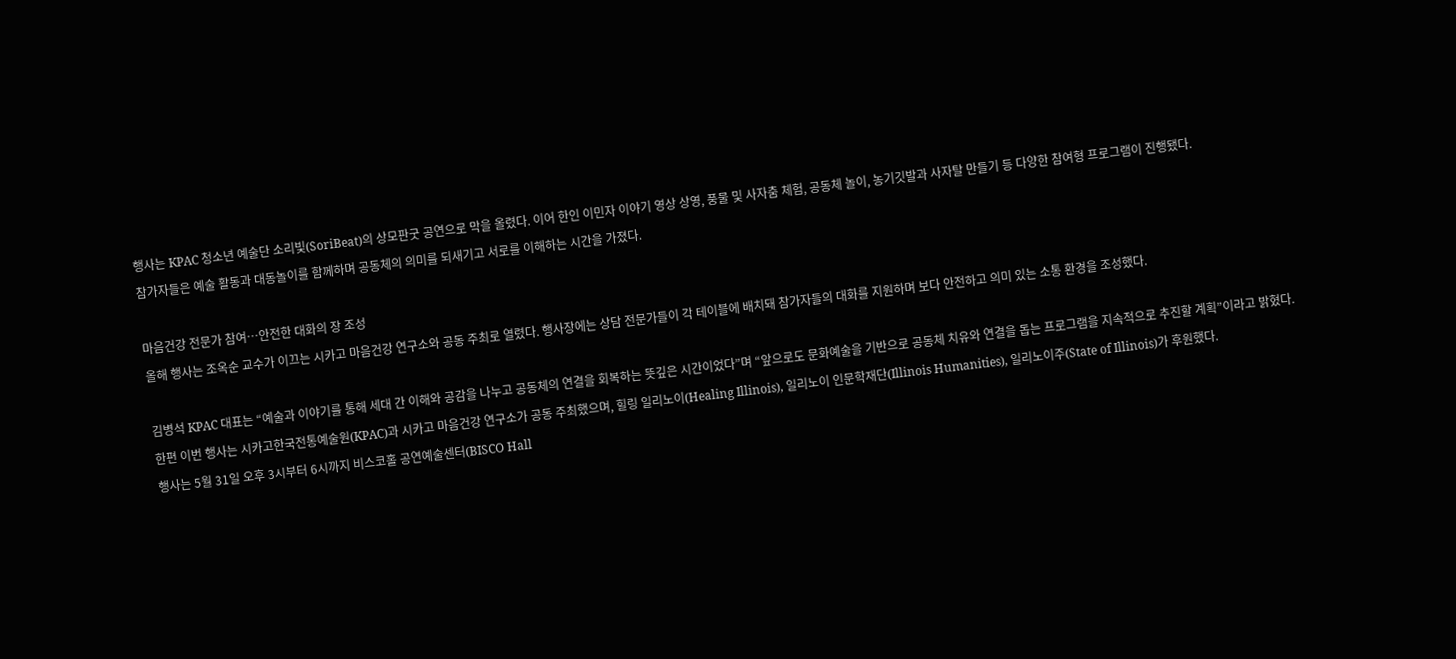행사는 KPAC 청소년 예술단 소리빛(SoriBeat)의 상모판굿 공연으로 막을 올렸다. 이어 한인 이민자 이야기 영상 상영, 풍물 및 사자춤 체험, 공동체 놀이, 농기깃발과 사자탈 만들기 등 다양한 참여형 프로그램이 진행됐다.
참가자들은 예술 활동과 대동놀이를 함께하며 공동체의 의미를 되새기고 서로를 이해하는 시간을 가졌다.

마음건강 전문가 참여…안전한 대화의 장 조성
올해 행사는 조옥순 교수가 이끄는 시카고 마음건강 연구소와 공동 주최로 열렸다. 행사장에는 상담 전문가들이 각 테이블에 배치돼 참가자들의 대화를 지원하며 보다 안전하고 의미 있는 소통 환경을 조성했다.

김병석 KPAC 대표는 “예술과 이야기를 통해 세대 간 이해와 공감을 나누고 공동체의 연결을 회복하는 뜻깊은 시간이었다”며 “앞으로도 문화예술을 기반으로 공동체 치유와 연결을 돕는 프로그램을 지속적으로 추진할 계획”이라고 밝혔다.
한편 이번 행사는 시카고한국전통예술원(KPAC)과 시카고 마음건강 연구소가 공동 주최했으며, 힐링 일리노이(Healing Illinois), 일리노이 인문학재단(Illinois Humanities), 일리노이주(State of Illinois)가 후원했다.
행사는 5월 31일 오후 3시부터 6시까지 비스코홀 공연예술센터(BISCO Hall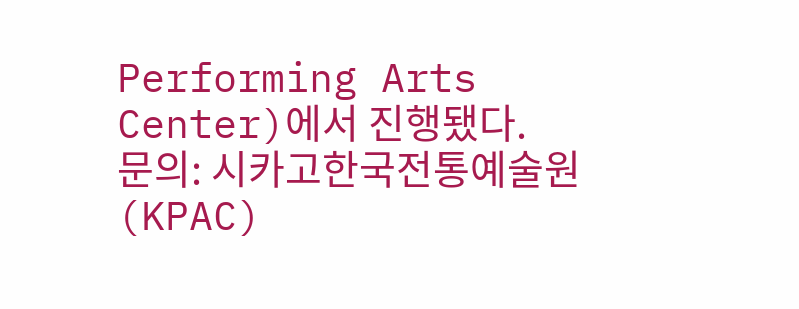Performing Arts Center)에서 진행됐다.
문의: 시카고한국전통예술원(KPAC)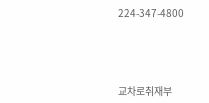224-347-4800





교차로취재부